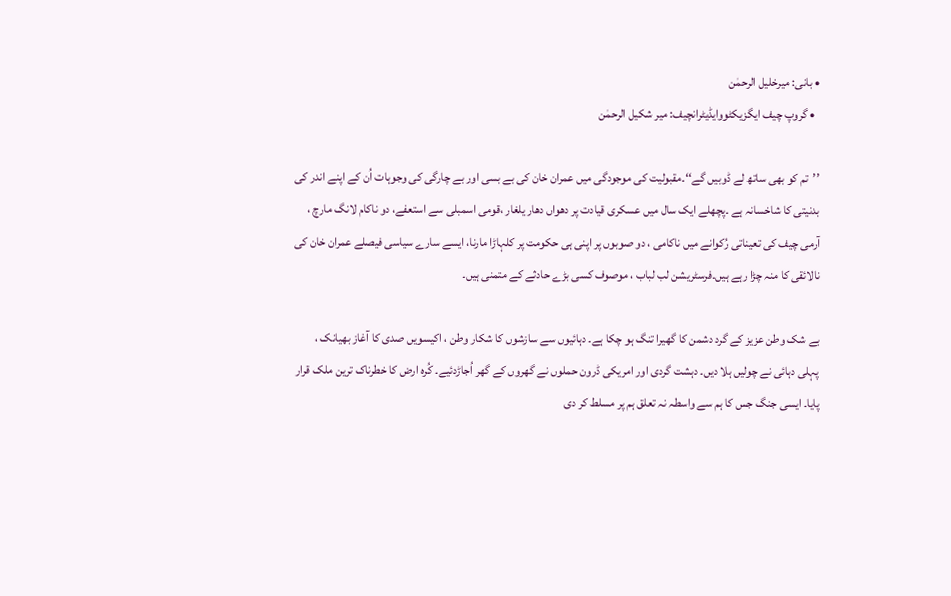• بانی: میرخلیل الرحمٰن
  • گروپ چیف ایگزیکٹووایڈیٹرانچیف: میر شکیل الرحمٰن

’’تم کو بھی ساتھ لے ڈوبیں گے‘‘۔مقبولیت کی موجودگی میں عمران خان کی بے بسی اور بے چارگی کی وجوہات اُن کے اپنے اندر کی بدنیتی کا شاخسانہ ہے ۔پچھلے ایک سال میں عسکری قیادت پر دھواں دھار یلغار ،قومی اسمبلی سے استعفے، دو ناکام لانگ مارچ ، آرمی چیف کی تعیناتی رُکوانے میں ناکامی ، دو صوبوں پر اپنی ہی حکومت پر کلہاڑا مارنا، ایسے سارے سیاسی فیصلے عمران خان کی نالائقی کا منہ چڑا رہے ہیں۔فرسٹریشن لب لباب ، موصوف کسی بڑے حادثے کے متمنی ہیں۔

بے شک وطن عزیز کے گرد دشمن کا گھیرا تنگ ہو چکا ہے۔ دہائیوں سے سازشوں کا شکار وطن ، اکیسویں صدی کا آغاز بھیانک ، پہلی دہائی نے چولیں ہلا دیں۔ دہشت گردی اور امریکی ڈرون حملوں نے گھروں کے گھر اُجاڑدئیے۔ کُرہ ارض کا خطرناک ترین ملک قرار پایا۔ ایسی جنگ جس کا ہم سے واسطہ نہ تعلق ہم پر مسلط کر دی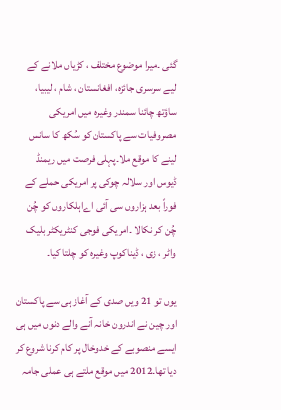گئی ۔میرا موضوع مختلف ، کڑیاں ملانے کے لیے سرسری جائزہ، افغانستان ، شام ، لیبیا، ساؤتھ چائنا سمندر وغیرہ میں امریکی مصروفیات سے پاکستان کو سُکھ کا سانس لینے کا موقع ملا۔پہلی فرصت میں ریمنڈ ڈیوس اور سلالہ چوکی پر امریکی حملے کے فوراً بعد ہزاروں سی آئی اےاہلکاروں کو چُن چُن کر نکالا ۔امریکی فوجی کنٹریکٹر بلیک واٹر ، زی ، ڈیناکوپ وغیرہ کو چلتا کیا۔

یوں تو 21 ویں صدی کے آغاز ہی سے پاکستان اور چین نے اندرون خانہ آنے والے دنوں میں ہی ایسے منصوبے کے خدوخال پر کام کرنا شروع کر دیا تھا۔2012 میں موقع ملتے ہی عملی جامہ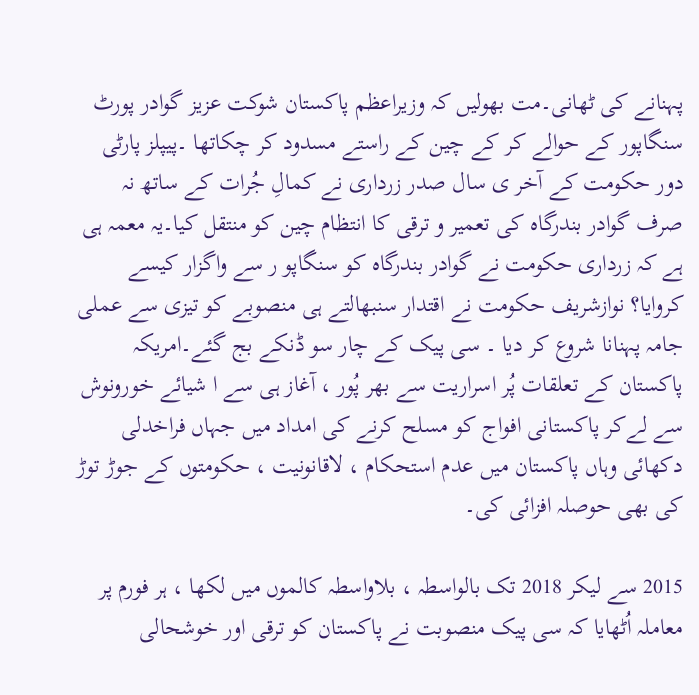پہنانے کی ٹھانی۔مت بھولیں کہ وزیراعظم پاکستان شوکت عزیز گوادر پورٹ سنگاپور کے حوالے کر کے چین کے راستے مسدود کر چکاتھا ۔پیپلز پارٹی دور حکومت کے آخر ی سال صدر زرداری نے کمالِ جُرات کے ساتھ نہ صرف گوادر بندرگاہ کی تعمیر و ترقی کا انتظام چین کو منتقل کیا۔یہ معمہ ہی ہے کہ زرداری حکومت نے گوادر بندرگاہ کو سنگاپو ر سے واگزار کیسے کروایا؟ نوازشریف حکومت نے اقتدار سنبھالتے ہی منصوبے کو تیزی سے عملی جامہ پہنانا شروع کر دیا ۔ سی پیک کے چار سو ڈنکے بج گئے۔امریکہ پاکستان کے تعلقات پُر اسراریت سے بھر پُور ، آغاز ہی سے ا شیائے خورونوش سے لےکر پاکستانی افواج کو مسلح کرنے کی امداد میں جہاں فراخدلی دکھائی وہاں پاکستان میں عدم استحکام ، لاقانونیت ، حکومتوں کے جوڑ توڑ کی بھی حوصلہ افزائی کی۔

2015 سے لیکر 2018 تک بالواسطہ ، بلاواسطہ کالموں میں لکھا ، ہر فورم پر معاملہ اُٹھایا کہ سی پیک منصوبت نے پاکستان کو ترقی اور خوشحالی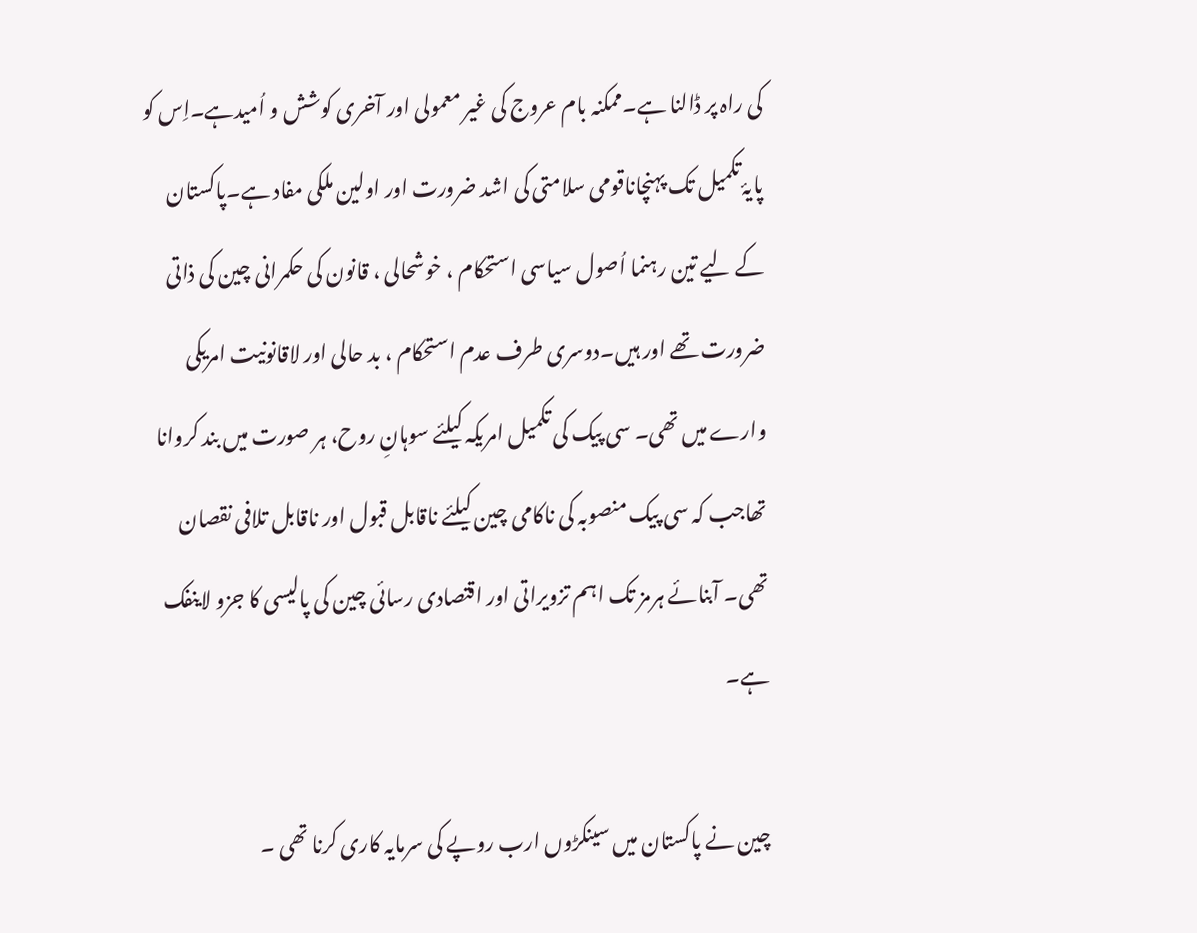کی راہ پر ڈالنا ہے۔ممکنہ بام عروج کی غیر معمولی اور آخری کوشش و اُمیدہے۔اِس کو پایۂ تکمیل تک پہنچاناقومی سلامتی کی اشد ضرورت اور اولین ملکی مفاد ہے۔پاکستان کے لیے تین رہنما اُصول سیاسی استحکام ، خوشحالی ، قانون کی حکمرانی چین کی ذاتی ضرورت تھے اور ہیں۔دوسری طرف عدم استحکام ، بد حالی اور لاقانونیت امریکی وارے میں تھی۔ سی پیک کی تکمیل امریکہ کیلئے سوہانِ روح، ہر صورت میں بند کروانا تھاجب کہ سی پیک منصوبہ کی ناکامی چین کیلئے ناقابل قبول اور ناقابل تلافی نقصان تھی۔ آبنائے ہرمز تک اہم تزویراتی اور اقتصادی رسائی چین کی پالیسی کا جزو لاینفک ہے۔

چین نے پاکستان میں سینکڑوں ارب روپے کی سرمایہ کاری کرنا تھی ۔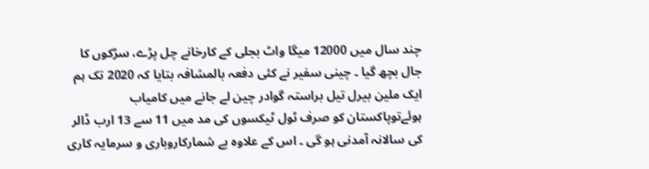چند سال میں 12000 میگا واٹ بجلی کے کارخانے چل پڑے، سڑکوں کا جال بچھ گیا ۔ چینی سفیر نے کئی دفعہ بالمشافہ بتایا کہ 2020 تک ہم ایک ملین بیرل تیل براستہ گوادر چین لے جانے میں کامیاب ہوئےتوپاکستان کو صرف ٹول ٹیکسوں کی مد میں 11 سے 13 ارب ڈالر کی سالانہ آمدنی ہو گی ۔ اس کے علاوہ بے شمارکاروباری و سرمایہ کاری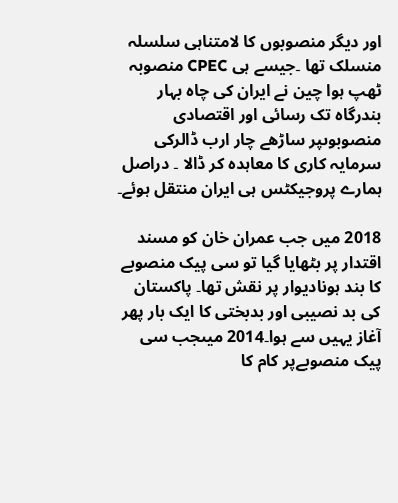اور دیگر منصوبوں کا لامتناہی سلسلہ منسلک تھا ۔جیسے ہی CPEC منصوبہ ٹھپ ہوا چین نے ایران کی چاہ بہار بندرگاہ تک رسائی اور اقتصادی منصوبوںپر ساڑھے چار ارب ڈالرکی سرمایہ کاری کا معاہدہ کر ڈالا ۔ دراصل ہمارے پروجیکٹس ہی ایران منتقل ہوئے۔

2018 میں جب عمران خان کو مسند اقتدار پر بٹھایا گیا تو سی پیک منصوبے کا بند ہونادیوار پر نقش تھا۔ پاکستان کی بد نصیبی اور بدبختی کا ایک بار پھر آغاز یہیں سے ہوا۔2014 میںجب سی پیک منصوبےپر کام کا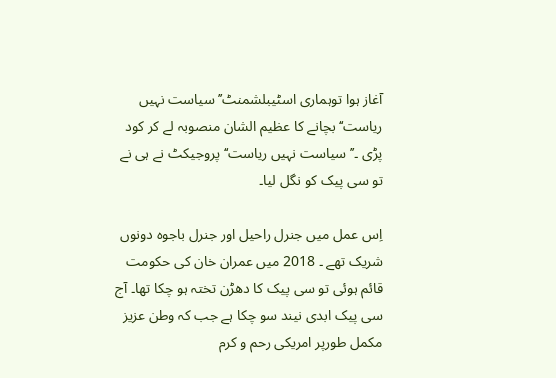آغاز ہوا توہماری اسٹیبلشمنٹ’’ سیاست نہیں ریاست‘‘ بچانے کا عظیم الشان منصوبہ لے کر کود پڑی ۔’’سیاست نہیں ریاست‘‘پروجیکٹ نے ہی نے تو سی پیک کو نگل لیا۔

اِس عمل میں جنرل راحیل اور جنرل باجوہ دونوں شریک تھے ۔ 2018 میں عمران خان کی حکومت قائم ہوئی تو سی پیک کا دھڑن تختہ ہو چکا تھا۔ آج سی پیک ابدی نیند سو چکا ہے جب کہ وطن عزیز مکمل طورپر امریکی رحم و کرم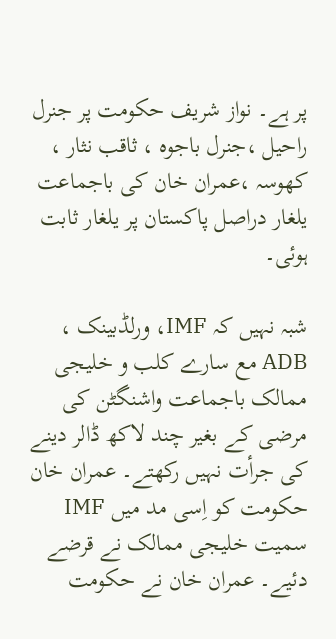پر ہے۔ نواز شریف حکومت پر جنرل راحیل ،جنرل باجوہ ، ثاقب نثار ، کھوسہ ،عمران خان کی باجماعت یلغار دراصل پاکستان پر یلغار ثابت ہوئی۔

شبہ نہیں کہ IMF، ورلڈبینک ، ADB مع سارے کلب و خلیجی ممالک باجماعت واشنگٹن کی مرضی کے بغیر چند لاکھ ڈالر دینے کی جرأت نہیں رکھتے۔ عمران خان حکومت کو اِسی مد میں IMF سمیت خلیجی ممالک نے قرضے دئیے۔ عمران خان نے حکومت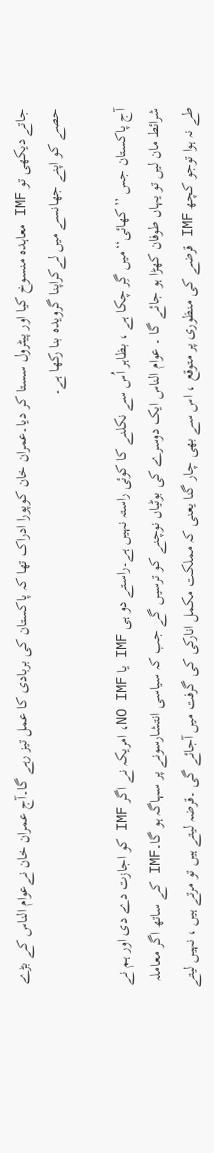جاتے دیکھی تو IMF معاہدہ منسوخ کیا اور پیٹرول سستا کر دیا۔عمران خان کوپورا ادراک تھا کہ پاکستان کی بربادی کا عمل تیز رہے گا۔آج عمران خان نےعوام الناس کے بڑے حصے کو اپنے جھانسے میں لےکراپنا گرویدہ بنا رکھا ہے۔

آج پاکستان جس ’’کھائی‘‘میں گِر چکا ہے ، بظاہر اُس سے نکلنے کا کوئی راستہ نہیں ہے۔راستے دو ہی IMF یا NO IMF، امریکہ نے اگر IMF کو اجازت دے دی اور ہم نے شرائط مان لیں تو یہاں طوفان کھڑا ہو جائے گا ۔ عوام الناس ایک دوسرے کی بوٹیاں نوچنے کو ترسیں گے جب کہ سیاسی انتشارسونے پر سہاگہ ہو گا۔IMF کے ساتھ اگر معاملہ طے نہ ہوا توجو کچھ IMF قرضے کی منظوری پر متوقع ، اس سے بھی چار گنا یعنی کہ مملکت مکمل انارکی کی گرفت میں آجائے گی ۔قرضہ لیتے ہیں تو مرتے ہیں ، نہیں لیتے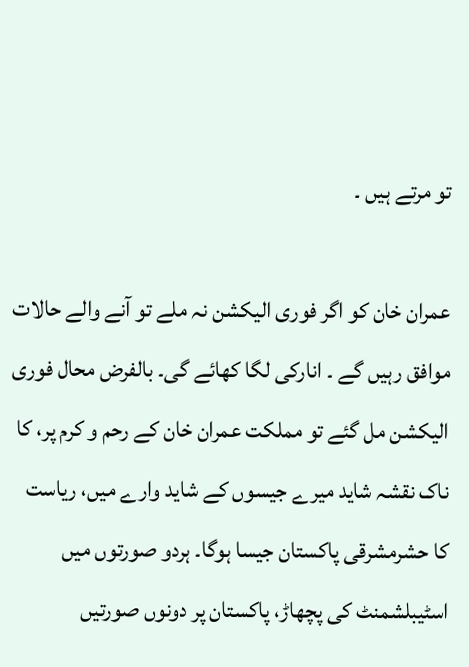تو مرتے ہیں ۔

عمران خان کو اگر فوری الیکشن نہ ملے تو آنے والے حالات موافق رہیں گے ۔ انارکی لگا کھائے گی۔ بالفرض محال فوری الیکشن مل گئے تو مملکت عمران خان کے رحم و کرم پر، کا ناک نقشہ شاید میرے جیسوں کے شاید وارے میں، ریاست کا حشرمشرقی پاکستان جیسا ہوگا۔ ہردو صورتوں میں اسٹیبلشمنٹ کی پچھاڑ، پاکستان پر دونوں صورتیں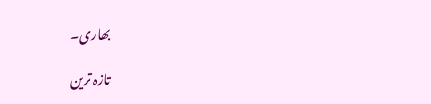بھاری۔

تازہ ترین